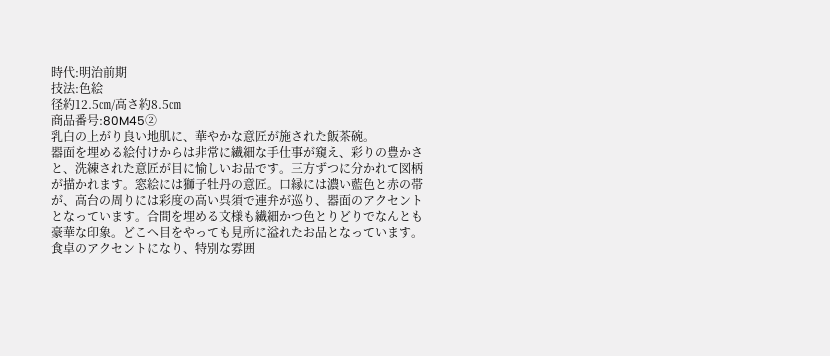時代:明治前期
技法:色絵
径約12.5㎝/高さ約8.5㎝
商品番号:80M45②
乳白の上がり良い地肌に、華やかな意匠が施された飯茶碗。
器面を埋める絵付けからは非常に繊細な手仕事が窺え、彩りの豊かさと、洗練された意匠が目に愉しいお品です。三方ずつに分かれて図柄が描かれます。窓絵には獅子牡丹の意匠。口縁には濃い藍色と赤の帯が、高台の周りには彩度の高い呉須で連弁が巡り、器面のアクセントとなっています。合間を埋める文様も繊細かつ色とりどりでなんとも豪華な印象。どこへ目をやっても見所に溢れたお品となっています。食卓のアクセントになり、特別な雰囲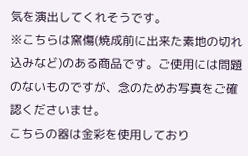気を演出してくれそうです。
※こちらは窯傷(焼成前に出来た素地の切れ込みなど)のある商品です。ご使用には問題のないものですが、念のためお写真をご確認くださいませ。
こちらの器は金彩を使用しており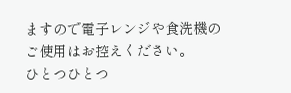ますので電子レンジや食洗機のご使用はお控えください。
ひとつひとつ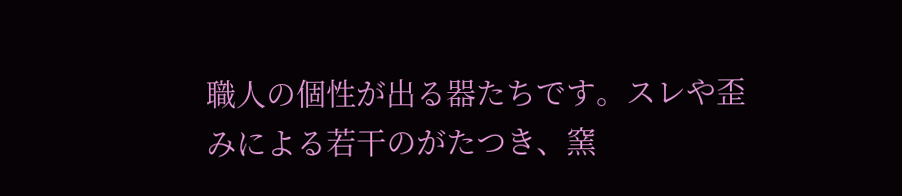職人の個性が出る器たちです。スレや歪みによる若干のがたつき、窯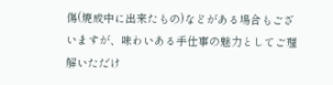傷(焼成中に出来たもの)などがある場合もございますが、味わいある手仕事の魅力としてご理解いただけ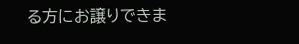る方にお譲りできま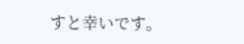すと幸いです。